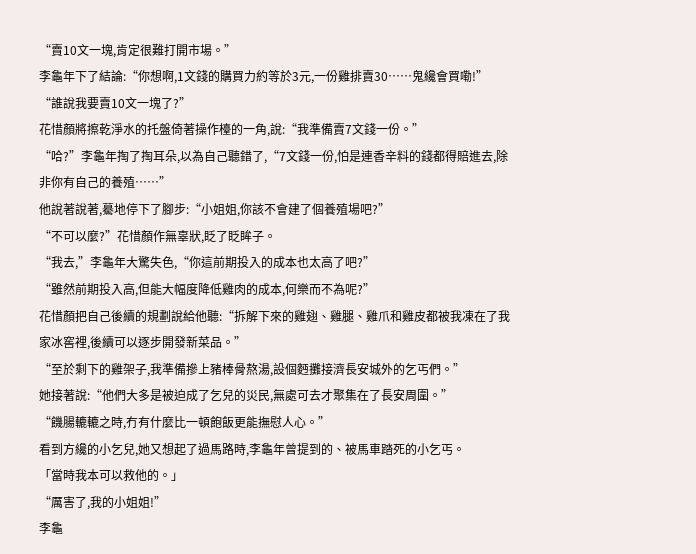“賣10文一塊,肯定很難打開市場。”
李龜年下了結論:“你想啊,1文錢的購買力約等於3元,一份雞排賣30……鬼纔會買嘞!”
“誰說我要賣10文一塊了?”
花惜顏將擦乾淨水的托盤倚著操作檯的一角,說:“我準備賣7文錢一份。”
“哈?”李龜年掏了掏耳朵,以為自己聽錯了,“7文錢一份,怕是連香辛料的錢都得賠進去,除非你有自己的養殖……”
他說著說著,驀地停下了腳步:“小姐姐,你該不會建了個養殖場吧?”
“不可以麼?”花惜顏作無辜狀,眨了眨眸子。
“我去,”李龜年大驚失色,“你這前期投入的成本也太高了吧?”
“雖然前期投入高,但能大幅度降低雞肉的成本,何樂而不為呢?”
花惜顏把自己後續的規劃說給他聽:“拆解下來的雞翅、雞腿、雞爪和雞皮都被我凍在了我家冰窖裡,後續可以逐步開發新菜品。”
“至於剩下的雞架子,我準備摻上豬棒骨熬湯,設個麪攤接濟長安城外的乞丐們。”
她接著說:“他們大多是被迫成了乞兒的災民,無處可去才聚集在了長安周圍。”
“饑腸轆轆之時,冇有什麼比一頓飽飯更能撫慰人心。”
看到方纔的小乞兒,她又想起了過馬路時,李龜年曾提到的、被馬車踏死的小乞丐。
「當時我本可以救他的。」
“厲害了,我的小姐姐!”
李龜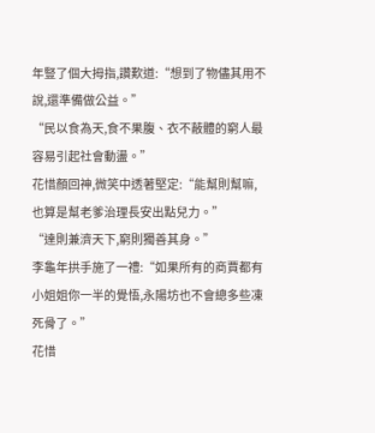年豎了個大拇指,讚歎道:“想到了物儘其用不說,還準備做公益。”
“民以食為天,食不果腹、衣不蔽體的窮人最容易引起社會動盪。”
花惜顏回神,微笑中透著堅定:“能幫則幫嘛,也算是幫老爹治理長安出點兒力。”
“達則兼濟天下,窮則獨善其身。”
李龜年拱手施了一禮:“如果所有的商賈都有小姐姐你一半的覺悟,永陽坊也不會總多些凍死骨了。”
花惜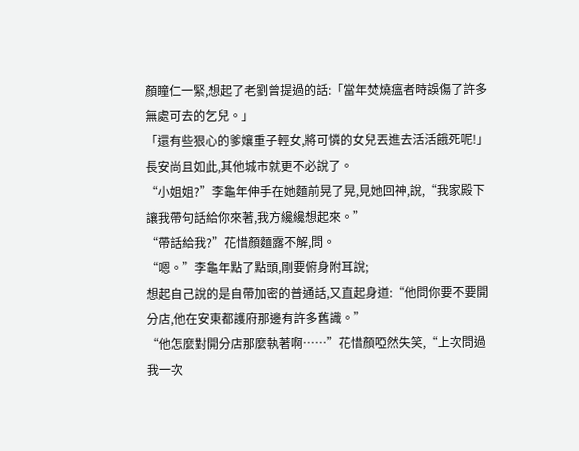顏瞳仁一緊,想起了老劉曾提過的話:「當年焚燒瘟者時誤傷了許多無處可去的乞兒。」
「還有些狠心的爹孃重子輕女,將可憐的女兒丟進去活活餓死呢!」
長安尚且如此,其他城市就更不必說了。
“小姐姐?”李龜年伸手在她麵前晃了晃,見她回神,說,“我家殿下讓我帶句話給你來著,我方纔纔想起來。”
“帶話給我?”花惜顏麵露不解,問。
“嗯。”李龜年點了點頭,剛要俯身附耳說;
想起自己說的是自帶加密的普通話,又直起身道:“他問你要不要開分店,他在安東都護府那邊有許多舊識。”
“他怎麼對開分店那麼執著啊……”花惜顏啞然失笑,“上次問過我一次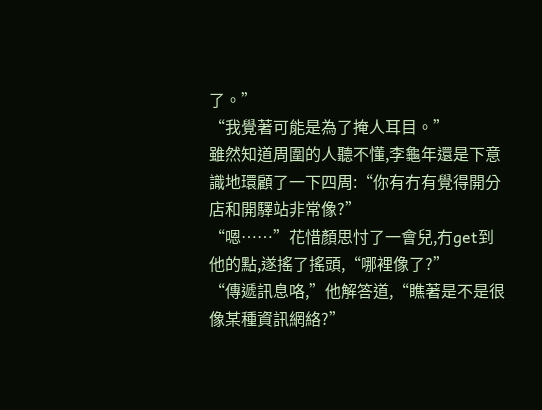了。”
“我覺著可能是為了掩人耳目。”
雖然知道周圍的人聽不懂,李龜年還是下意識地環顧了一下四周:“你有冇有覺得開分店和開驛站非常像?”
“嗯……”花惜顏思忖了一會兒,冇get到他的點,遂搖了搖頭,“哪裡像了?”
“傳遞訊息咯,”他解答道,“瞧著是不是很像某種資訊網絡?”